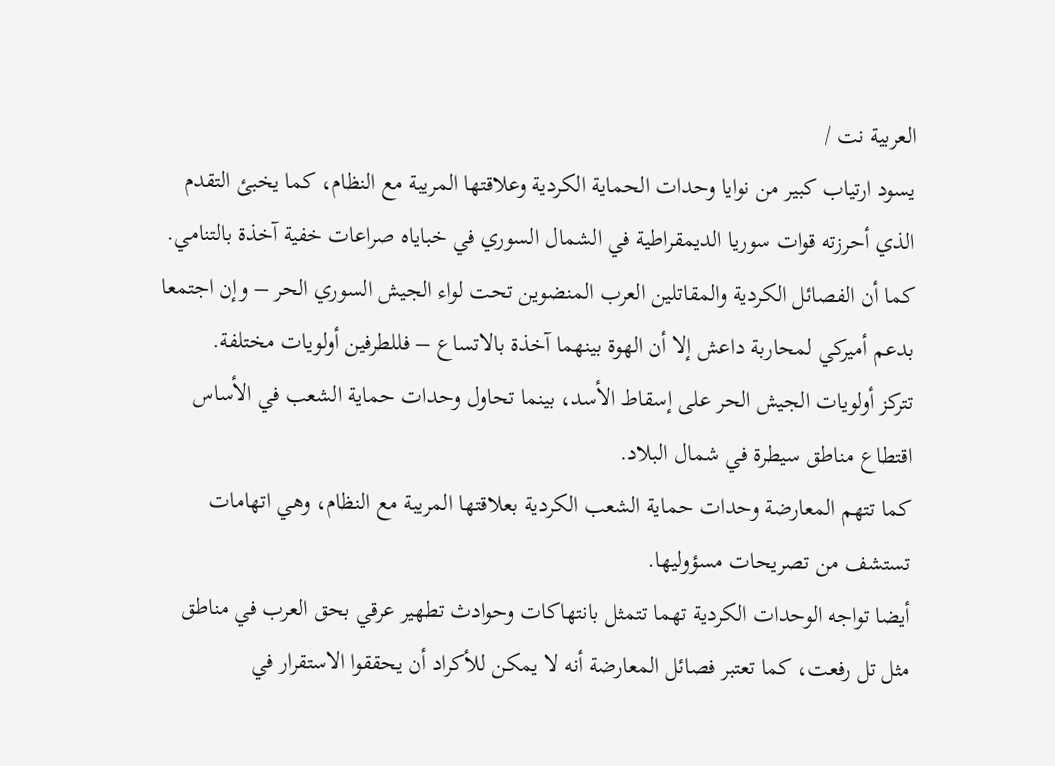العربية نت /
يسود ارتياب كبير من نوايا وحدات الحماية الكردية وعلاقتها المريبة مع النظام، كما يخبئ التقدم الذي أحرزته قوات سوريا الديمقراطية في الشمال السوري في خباياه صراعات خفية آخذة بالتنامي.
كما أن الفصائل الكردية والمقاتلين العرب المنضوين تحت لواء الجيش السوري الحر – وإن اجتمعا بدعم أميركي لمحاربة داعش إلا أن الهوة بينهما آخذة بالاتساع – فللطرفين أولويات مختلفة.
تتركز أولويات الجيش الحر على إسقاط الأسد، بينما تحاول وحدات حماية الشعب في الأساس اقتطاع مناطق سيطرة في شمال البلاد.
كما تتهم المعارضة وحدات حماية الشعب الكردية بعلاقتها المريبة مع النظام، وهي اتهامات تستشف من تصريحات مسؤوليها.
أيضا تواجه الوحدات الكردية تهما تتمثل بانتهاكات وحوادث تطهير عرقي بحق العرب في مناطق مثل تل رفعت، كما تعتبر فصائل المعارضة أنه لا يمكن للأكراد أن يحققوا الاستقرار في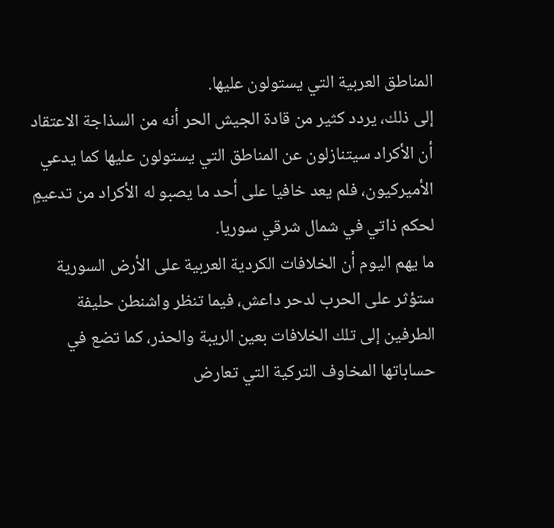المناطق العربية التي يستولون عليها.
إلى ذلك، يردد كثير من قادة الجيش الحر أنه من السذاجة الاعتقاد أن الأكراد سيتنازلون عن المناطق التي يستولون عليها كما يدعي الأميركيون، فلم يعد خافيا على أحد ما يصبو له الأكراد من تدعيمٍ لحكم ذاتي في شمال شرقي سوريا.
ما يهم اليوم أن الخلافات الكردية العربية على الأرض السورية ستؤثر على الحرب لدحر داعش، فيما تنظر واشنطن حليفة الطرفين إلى تلك الخلافات بعين الريبة والحذر، كما تضع في حساباتها المخاوف التركية التي تعارض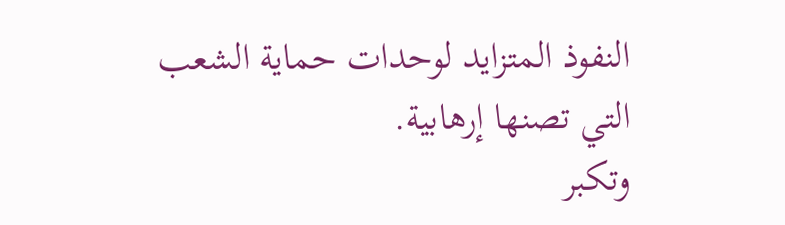النفوذ المتزايد لوحدات حماية الشعب التي تصنها إرهابية.
وتكبر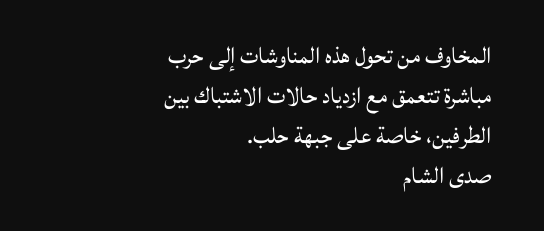المخاوف من تحول هذه المناوشات إلى حرب مباشرة تتعمق مع ازدياد حالات الاشتباك بين الطرفين، خاصة على جبهة حلب.
صدى الشام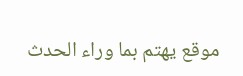موقع يهتم بما وراء الحدث